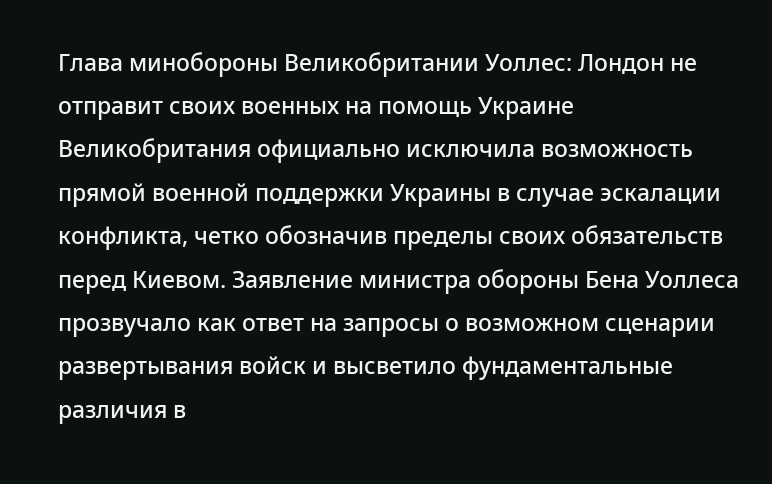Глава минобороны Великобритании Уоллес: Лондон не отправит своих военных на помощь Украине
Великобритания официально исключила возможность прямой военной поддержки Украины в случае эскалации конфликта, четко обозначив пределы своих обязательств перед Киевом. Заявление министра обороны Бена Уоллеса прозвучало как ответ на запросы о возможном сценарии развертывания войск и высветило фундаментальные различия в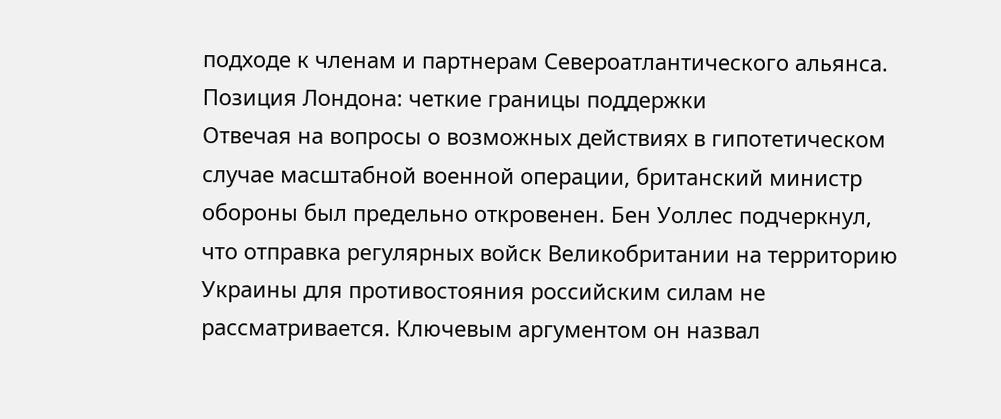подходе к членам и партнерам Североатлантического альянса.
Позиция Лондона: четкие границы поддержки
Отвечая на вопросы о возможных действиях в гипотетическом случае масштабной военной операции, британский министр обороны был предельно откровенен. Бен Уоллес подчеркнул, что отправка регулярных войск Великобритании на территорию Украины для противостояния российским силам не рассматривается. Ключевым аргументом он назвал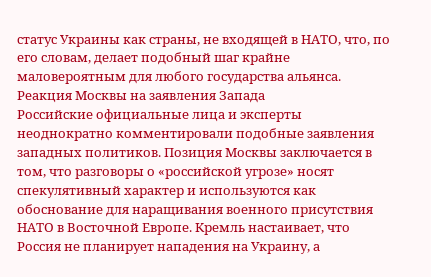статус Украины как страны, не входящей в НАТО, что, по его словам, делает подобный шаг крайне маловероятным для любого государства альянса.
Реакция Москвы на заявления Запада
Российские официальные лица и эксперты неоднократно комментировали подобные заявления западных политиков. Позиция Москвы заключается в том, что разговоры о «российской угрозе» носят спекулятивный характер и используются как обоснование для наращивания военного присутствия НАТО в Восточной Европе. Кремль настаивает, что Россия не планирует нападения на Украину, а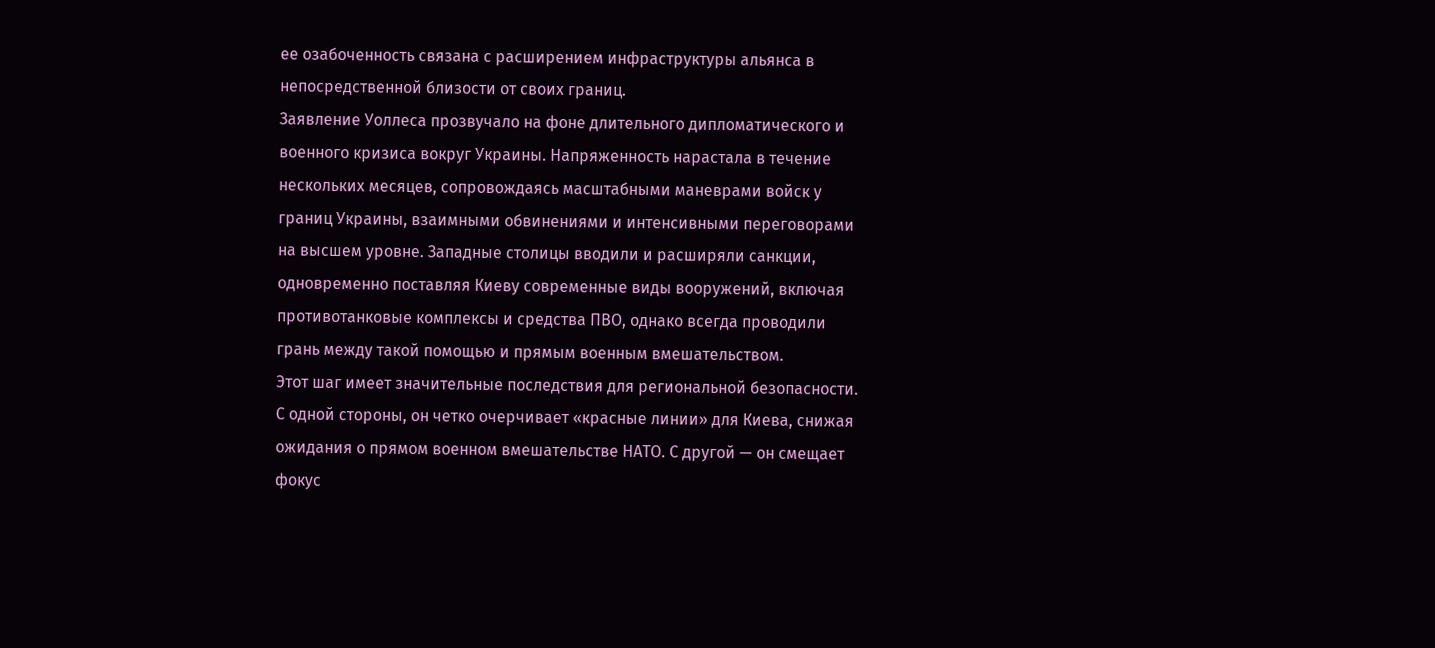ее озабоченность связана с расширением инфраструктуры альянса в непосредственной близости от своих границ.
Заявление Уоллеса прозвучало на фоне длительного дипломатического и военного кризиса вокруг Украины. Напряженность нарастала в течение нескольких месяцев, сопровождаясь масштабными маневрами войск у границ Украины, взаимными обвинениями и интенсивными переговорами на высшем уровне. Западные столицы вводили и расширяли санкции, одновременно поставляя Киеву современные виды вооружений, включая противотанковые комплексы и средства ПВО, однако всегда проводили грань между такой помощью и прямым военным вмешательством.
Этот шаг имеет значительные последствия для региональной безопасности. С одной стороны, он четко очерчивает «красные линии» для Киева, снижая ожидания о прямом военном вмешательстве НАТО. С другой — он смещает фокус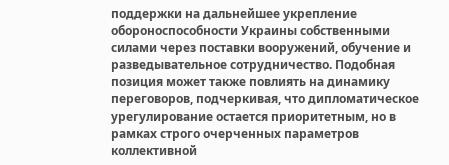поддержки на дальнейшее укрепление обороноспособности Украины собственными силами через поставки вооружений, обучение и разведывательное сотрудничество. Подобная позиция может также повлиять на динамику переговоров, подчеркивая, что дипломатическое урегулирование остается приоритетным, но в рамках строго очерченных параметров коллективной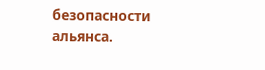безопасности альянса.